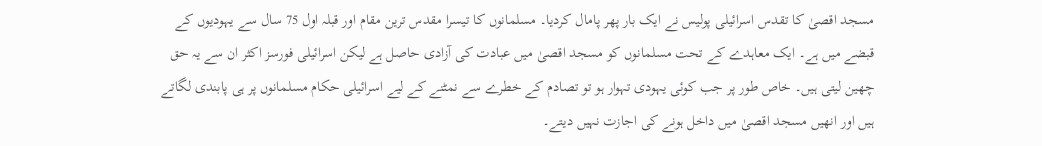مسجد اقصیٰ کا تقدس اسرائیلی پولیس نے ایک بار پھر پامال کردیا۔ مسلمانوں کا تیسرا مقدس ترین مقام اور قبلہ اول 75 سال سے یہودیوں کے قبضے میں ہے۔ ایک معاہدے کے تحت مسلمانوں کو مسجد اقصیٰ میں عبادت کی آزادی حاصل ہے لیکن اسرائیلی فورسز اکثر ان سے یہ حق چھین لیتی ہیں۔ خاص طور پر جب کوئی یہودی تہوار ہو تو تصادم کے خطرے سے نمٹنے کے لیے اسرائیلی حکام مسلمانوں پر ہی پابندی لگاتے ہیں اور انھیں مسجد اقصیٰ میں داخل ہونے کی اجازت نہیں دیتے۔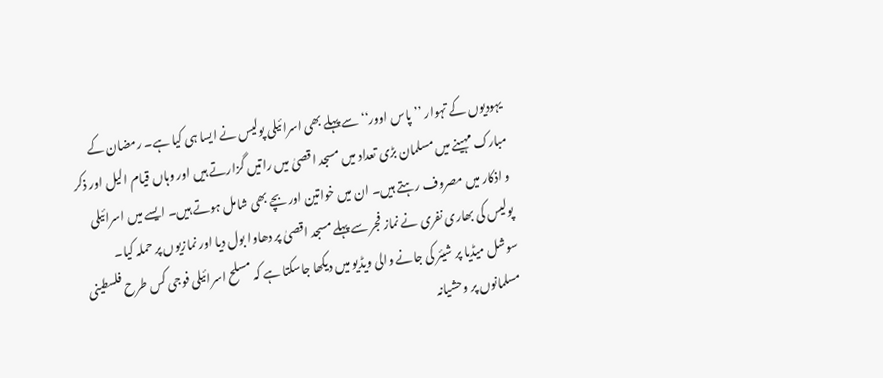یہودیوں کے تہوار ’’پاس اوور‘‘ سے پہلے بھی اسرائیلی پولیس نے ایسا ہی کیا ہے۔ رمضان کے مبارک مہینے میں مسلمان بڑی تعداد میں مسجد اقصیٰ میں راتیں گزارتے ہیں اور وہاں قیام الیل اور ذکر و اذکار میں مصروف رہتے ہیں۔ ان میں خواتین اور بچے بھی شامل ہوتے ہیں۔ ایسے میں اسرائیلی پولیس کی بھاری نفری نے نماز فجر سے پہلے مسجد اقصیٰ پر دھاوا بول دیا اور نمازیوں پر حملہ کیا۔
سوشل میڈیا پر شیئر کی جانے والی ویڈیو میں دیکھا جاسکتا ہے کہ مسلح اسرائیلی فوجی کس طرح فلسطینی مسلمانوں پر وحشیانہ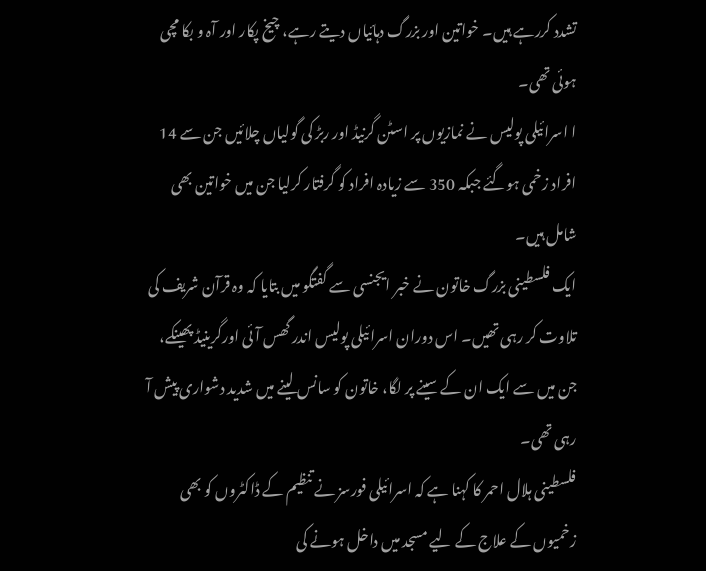تشدد کررہے ہیں۔ خواتین اور بزرگ دہائیاں دیتے رہے، چیخ پکار اور آہ و بکا مچی ہوئی تھی۔
ا اسرائیلی پولیس نے نمازیوں پر اسٹن گرنیڈ اور ربڑ کی گولیاں چلائیں جن سے 14 افراد زخمی ہوگئے جبکہ 350 سے زیادہ افراد کو گرفتار کرلیا جن میں خواتین بھی شامل ہیں۔
ایک فلسطینی بزرگ خاتون نے خبر ایجنسی سے گفتگو میں بتایا کہ وہ قرآن شریف کی تلاوت کر رہی تھیں۔ اس دوران اسرائیلی پولیس اندر گھس آئی اورگرینیڈ پھینکے، جن میں سے ایک ان کے سینے پر لگا، خاتون کو سانس لینے میں شدید دشواری پیش آ رہی تھی۔
فلسطینی ہلال احمر کا کہنا ہے کہ اسرائیلی فورسز نے تنظیم کے ڈاکٹروں کو بھی زخمیوں کے علاج کے لیے مسجد میں داخل ہونے کی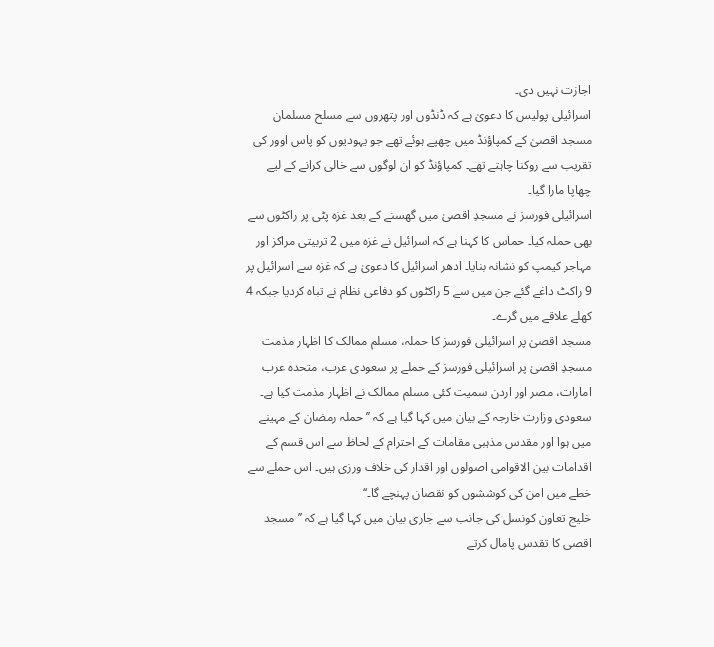اجازت نہیں دی۔
اسرائیلی پولیس کا دعویٰ ہے کہ ڈنڈوں اور پتھروں سے مسلح مسلمان مسجد اقصیٰ کے کمپاؤنڈ میں چھپے ہوئے تھے جو یہودیوں کو پاس اوور کی تقریب سے روکنا چاہتے تھے۔ کمپاؤنڈ کو ان لوگوں سے خالی کرانے کے لیے چھاپا مارا گیا۔
اسرائیلی فورسز نے مسجدِ اقصیٰ میں گھسنے کے بعد غزہ پٹی پر راکٹوں سے بھی حملہ کیا۔ حماس کا کہنا ہے کہ اسرائیل نے غزہ میں 2 تربیتی مراکز اور مہاجر کیمپ کو نشانہ بنایا۔ ادھر اسرائیل کا دعویٰ ہے کہ غزہ سے اسرائیل پر 9 راکٹ داغے گئے جن میں سے 5 راکٹوں کو دفاعی نظام نے تباہ کردیا جبکہ 4 کھلے علاقے میں گرے۔
مسجد اقصیٰ پر اسرائیلی فورسز کا حملہ، مسلم ممالک کا اظہار مذمت
مسجدِ اقصیٰ پر اسرائیلی فورسز کے حملے پر سعودی عرب، متحدہ عرب امارات، مصر اور اردن سمیت کئی مسلم ممالک نے اظہار مذمت کیا ہے۔
سعودی وزارت خارجہ کے بیان میں کہا گیا ہے کہ ’’حملہ رمضان کے مہینے میں ہوا اور مقدس مذہبی مقامات کے احترام کے لحاظ سے اس قسم کے اقدامات بین الاقوامی اصولوں اور اقدار کی خلاف ورزی ہیں۔ اس حملے سے خطے میں امن کی کوششوں کو نقصان پہنچے گا۔‘‘
خلیج تعاون کونسل کی جانب سے جاری بیان میں کہا گیا ہے کہ ’’مسجد اقصی کا تقدس پامال کرتے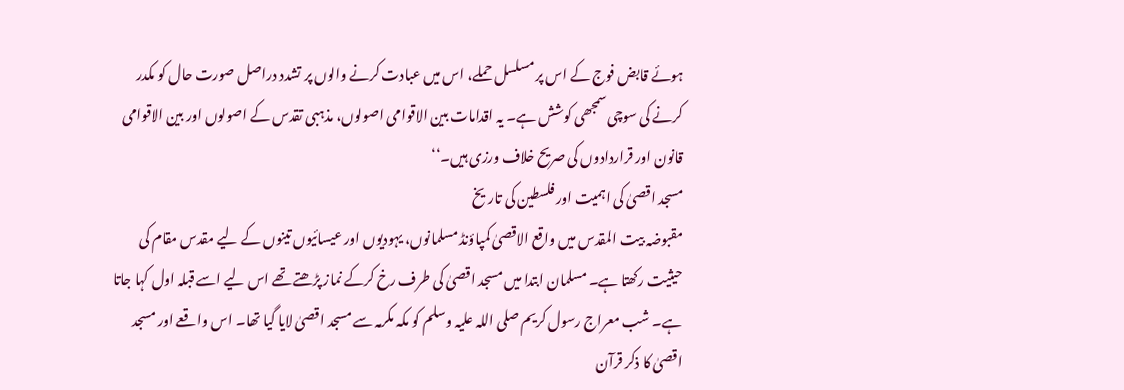ہوئے قابض فوج کے اس پر مسلسل حملے، اس میں عبادت کرنے والوں پر تشدد دراصل صورت حال کو مکدر کرنے کی سوچی سمجھی کوشش ہے۔ یہ اقدامات بین الاقوامی اصولوں، مذہبی تقدس کے اصولوں اور بین الاقوامی قانون اور قراردادوں کی صریح خلاف ورزی ہیں۔‘‘
مسجد اقصیٰ کی اہمیت اور فلسطین کی تاریخ
مقبوضہ بیت المقدس میں واقع الاقصیٰ کمپاؤنڈ مسلمانوں، یہودیوں اور عیسائیوں تینوں کے لیے مقدس مقام کی حیثیت رکھتا ہے۔ مسلمان ابتدا میں مسجد اقصیٰ کی طرف رخ کرکے نماز پڑھتے تھے اس لیے اسے قبلہ اول کہا جاتا ہے۔ شب معراج رسول کریم صلی اللہ علیہ وسلم کو مکہ مکرمہ سے مسجد اقصیٰ لایا گیا تھا۔ اس واقعے اور مسجد اقصیٰ کا ذکر قرآن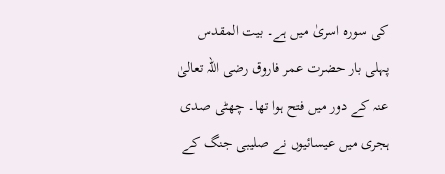کی سورہ اسریٰ میں ہے۔ بیت المقدس پہلی بار حضرت عمر فاروق رضی اللہ تعالیٰ عنہ کے دور میں فتح ہوا تھا۔ چھٹی صدی ہجری میں عیسائیوں نے صلیبی جنگ کے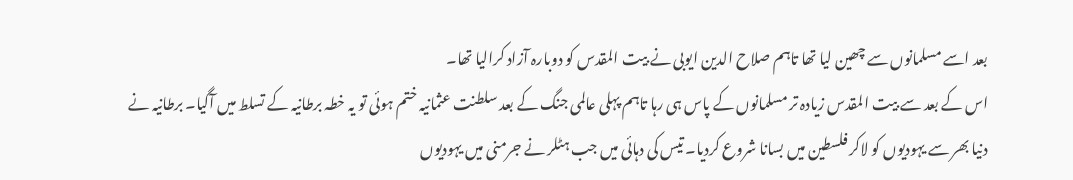بعد اسے مسلمانوں سے چھین لیا تھا تاہم صلاح الدین ایوبی نے بیت المقدس کو دوبارہ آزاد کرالیا تھا۔
اس کے بعد سے بیت المقدس زیادہ تر مسلمانوں کے پاس ہی رہا تاہم پہلی عالمی جنگ کے بعد سلطنت عثمانیہ ختم ہوئی تو یہ خطہ برطانیہ کے تسلط میں آگیا۔ برطانیہ نے دنیا بھر سے یہودیوں کو لاکر فلسطین میں بسانا شروع کردیا۔ تیس کی دہائی میں جب ہٹلر نے جرمنی میں یہودیوں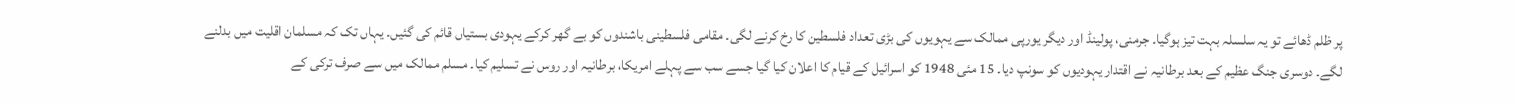پر ظلم ڈھائے تو یہ سلسلہ بہت تیز ہوگیا۔ جرمنی، پولینڈ اور دیگر یورپی ممالک سے یہویوں کی بڑی تعداد فلسطین کا رخ کرنے لگی۔ مقامی فلسطینی باشندوں کو بے گھر کرکے یہودی بستیاں قائم کی گئیں۔ یہاں تک کہ مسلمان اقلیت میں بدلنے لگے۔ دوسری جنگ عظیم کے بعد برطانیہ نے اقتدار یہودیوں کو سونپ دیا۔ 15 مئی 1948 کو اسرائیل کے قیام کا اعلان کیا گیا جسے سب سے پہلے امریکا، برطانیہ اور روس نے تسلیم کیا۔ مسلم ممالک میں سے صرف ترکی کے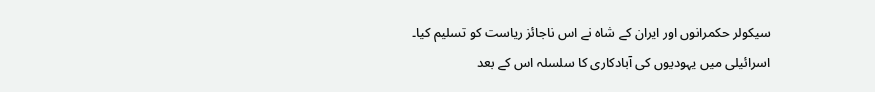سیکولر حکمرانوں اور ایران کے شاہ نے اس ناجائز ریاست کو تسلیم کیا۔
اسرائیلی میں یہودیوں کی آبادکاری کا سلسلہ اس کے بعد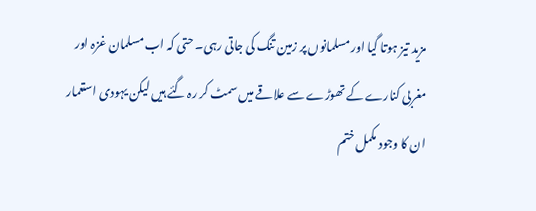مزید تیز ہوتا گیا اور مسلمانوں پر زمین تنگ کی جاتی رہی۔ حتی کہ اب مسلمان غزہ اور مغربی کنارے کے تھوڑے سے علاقے میں سمٹ کر رہ گئے ہیں لیکن یہودی استعمار ان کا وجود مکمل ختم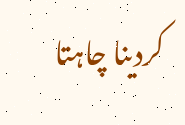کردینا چاہتا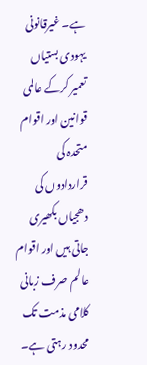ہے۔ غیرقانونی یہودی بستیاں تعمیر کرکے عالمی قوانین اور اقوام متحدہ کی قراردادوں کی دھجیاں بکھیری جاتی ہیں اور اقوام عالم صرف زبانی کلامی مذمت تک محدود رہتی ہے۔